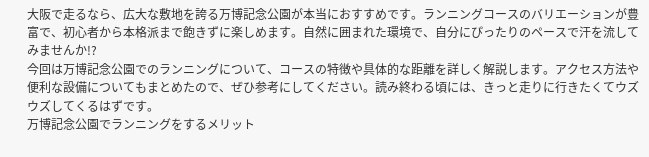大阪で走るなら、広大な敷地を誇る万博記念公園が本当におすすめです。ランニングコースのバリエーションが豊富で、初心者から本格派まで飽きずに楽しめます。自然に囲まれた環境で、自分にぴったりのペースで汗を流してみませんか!?
今回は万博記念公園でのランニングについて、コースの特徴や具体的な距離を詳しく解説します。アクセス方法や便利な設備についてもまとめたので、ぜひ参考にしてください。読み終わる頃には、きっと走りに行きたくてウズウズしてくるはずです。
万博記念公園でランニングをするメリット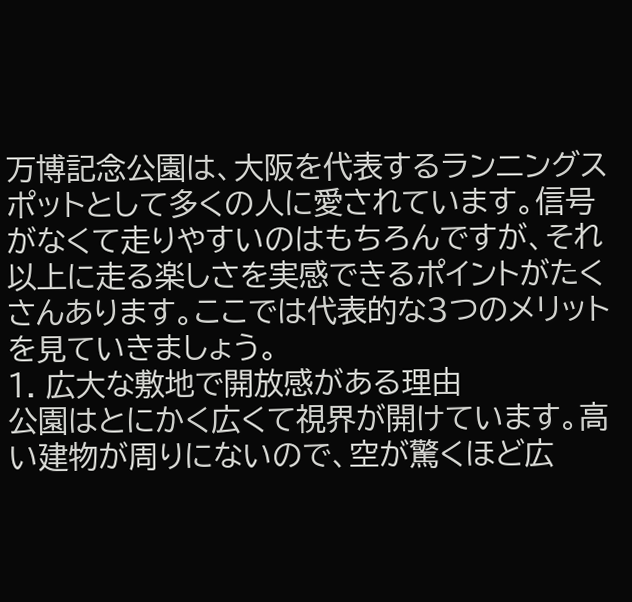万博記念公園は、大阪を代表するランニングスポットとして多くの人に愛されています。信号がなくて走りやすいのはもちろんですが、それ以上に走る楽しさを実感できるポイントがたくさんあります。ここでは代表的な3つのメリットを見ていきましょう。
1. 広大な敷地で開放感がある理由
公園はとにかく広くて視界が開けています。高い建物が周りにないので、空が驚くほど広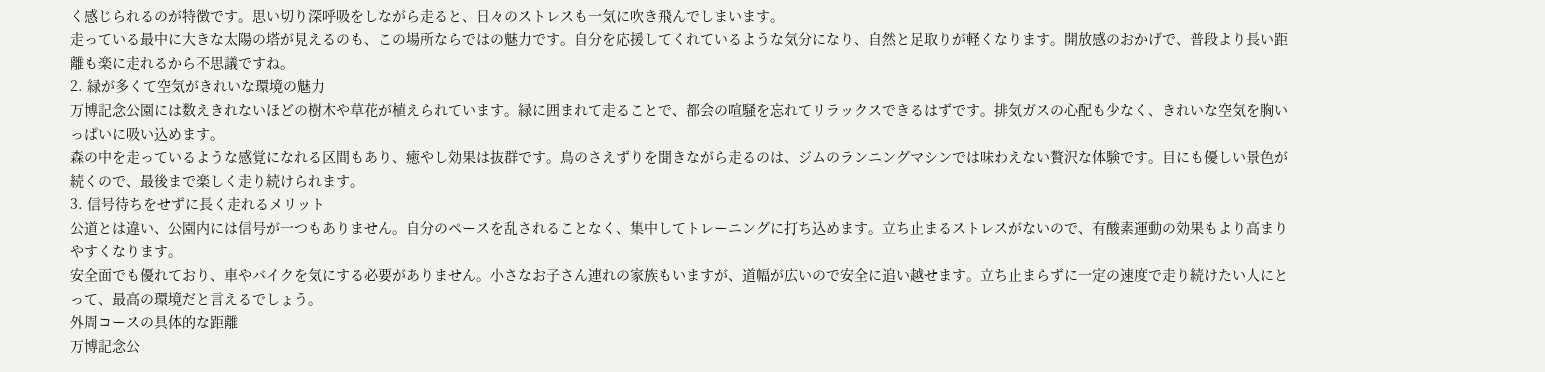く感じられるのが特徴です。思い切り深呼吸をしながら走ると、日々のストレスも一気に吹き飛んでしまいます。
走っている最中に大きな太陽の塔が見えるのも、この場所ならではの魅力です。自分を応援してくれているような気分になり、自然と足取りが軽くなります。開放感のおかげで、普段より長い距離も楽に走れるから不思議ですね。
2. 緑が多くて空気がきれいな環境の魅力
万博記念公園には数えきれないほどの樹木や草花が植えられています。緑に囲まれて走ることで、都会の喧騒を忘れてリラックスできるはずです。排気ガスの心配も少なく、きれいな空気を胸いっぱいに吸い込めます。
森の中を走っているような感覚になれる区間もあり、癒やし効果は抜群です。鳥のさえずりを聞きながら走るのは、ジムのランニングマシンでは味わえない贅沢な体験です。目にも優しい景色が続くので、最後まで楽しく走り続けられます。
3. 信号待ちをせずに長く走れるメリット
公道とは違い、公園内には信号が一つもありません。自分のペースを乱されることなく、集中してトレーニングに打ち込めます。立ち止まるストレスがないので、有酸素運動の効果もより高まりやすくなります。
安全面でも優れており、車やバイクを気にする必要がありません。小さなお子さん連れの家族もいますが、道幅が広いので安全に追い越せます。立ち止まらずに一定の速度で走り続けたい人にとって、最高の環境だと言えるでしょう。
外周コースの具体的な距離
万博記念公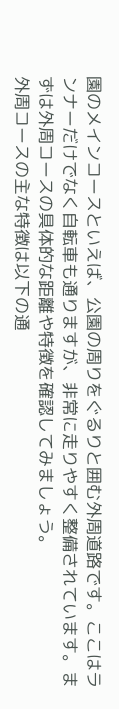園のメインコースといえば、公園の周りをぐるりと囲む外周道路です。ここはランナーだけでなく自転車も通りますが、非常に走りやすく整備されています。まずは外周コースの具体的な距離や特徴を確認してみましょう。
外周コースの主な特徴は以下の通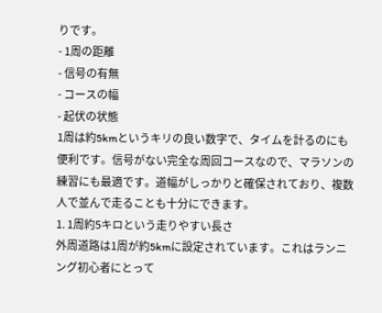りです。
- 1周の距離
- 信号の有無
- コースの幅
- 起伏の状態
1周は約5kmというキリの良い数字で、タイムを計るのにも便利です。信号がない完全な周回コースなので、マラソンの練習にも最適です。道幅がしっかりと確保されており、複数人で並んで走ることも十分にできます。
1. 1周約5キロという走りやすい長さ
外周道路は1周が約5kmに設定されています。これはランニング初心者にとって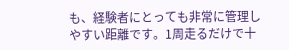も、経験者にとっても非常に管理しやすい距離です。1周走るだけで十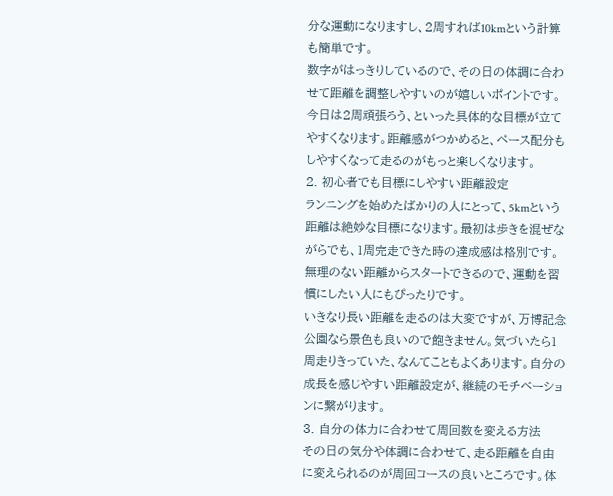分な運動になりますし、2周すれば10kmという計算も簡単です。
数字がはっきりしているので、その日の体調に合わせて距離を調整しやすいのが嬉しいポイントです。今日は2周頑張ろう、といった具体的な目標が立てやすくなります。距離感がつかめると、ペース配分もしやすくなって走るのがもっと楽しくなります。
2. 初心者でも目標にしやすい距離設定
ランニングを始めたばかりの人にとって、5kmという距離は絶妙な目標になります。最初は歩きを混ぜながらでも、1周完走できた時の達成感は格別です。無理のない距離からスタートできるので、運動を習慣にしたい人にもぴったりです。
いきなり長い距離を走るのは大変ですが、万博記念公園なら景色も良いので飽きません。気づいたら1周走りきっていた、なんてこともよくあります。自分の成長を感じやすい距離設定が、継続のモチベーションに繋がります。
3. 自分の体力に合わせて周回数を変える方法
その日の気分や体調に合わせて、走る距離を自由に変えられるのが周回コースの良いところです。体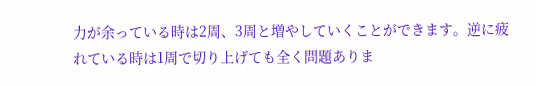力が余っている時は2周、3周と増やしていくことができます。逆に疲れている時は1周で切り上げても全く問題ありま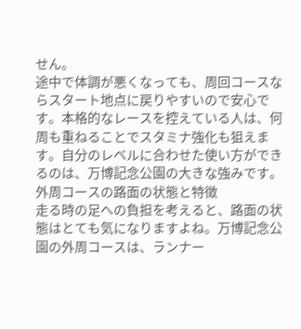せん。
途中で体調が悪くなっても、周回コースならスタート地点に戻りやすいので安心です。本格的なレースを控えている人は、何周も重ねることでスタミナ強化も狙えます。自分のレベルに合わせた使い方ができるのは、万博記念公園の大きな強みです。
外周コースの路面の状態と特徴
走る時の足への負担を考えると、路面の状態はとても気になりますよね。万博記念公園の外周コースは、ランナー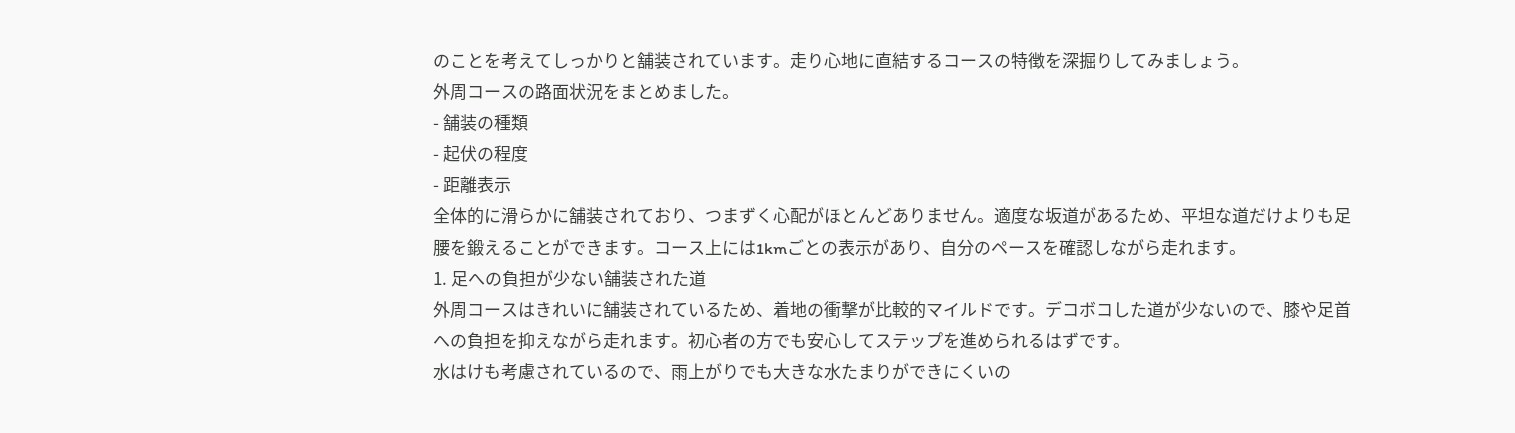のことを考えてしっかりと舗装されています。走り心地に直結するコースの特徴を深掘りしてみましょう。
外周コースの路面状況をまとめました。
- 舗装の種類
- 起伏の程度
- 距離表示
全体的に滑らかに舗装されており、つまずく心配がほとんどありません。適度な坂道があるため、平坦な道だけよりも足腰を鍛えることができます。コース上には1kmごとの表示があり、自分のペースを確認しながら走れます。
1. 足への負担が少ない舗装された道
外周コースはきれいに舗装されているため、着地の衝撃が比較的マイルドです。デコボコした道が少ないので、膝や足首への負担を抑えながら走れます。初心者の方でも安心してステップを進められるはずです。
水はけも考慮されているので、雨上がりでも大きな水たまりができにくいの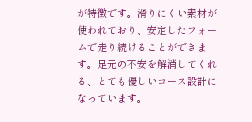が特徴です。滑りにくい素材が使われており、安定したフォームで走り続けることができます。足元の不安を解消してくれる、とても優しいコース設計になっています。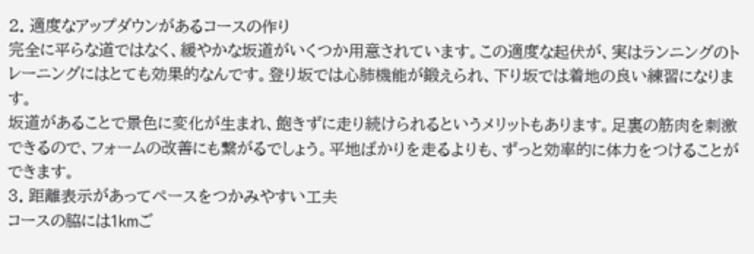2. 適度なアップダウンがあるコースの作り
完全に平らな道ではなく、緩やかな坂道がいくつか用意されています。この適度な起伏が、実はランニングのトレーニングにはとても効果的なんです。登り坂では心肺機能が鍛えられ、下り坂では着地の良い練習になります。
坂道があることで景色に変化が生まれ、飽きずに走り続けられるというメリットもあります。足裏の筋肉を刺激できるので、フォームの改善にも繋がるでしょう。平地ばかりを走るよりも、ずっと効率的に体力をつけることができます。
3. 距離表示があってペースをつかみやすい工夫
コースの脇には1kmご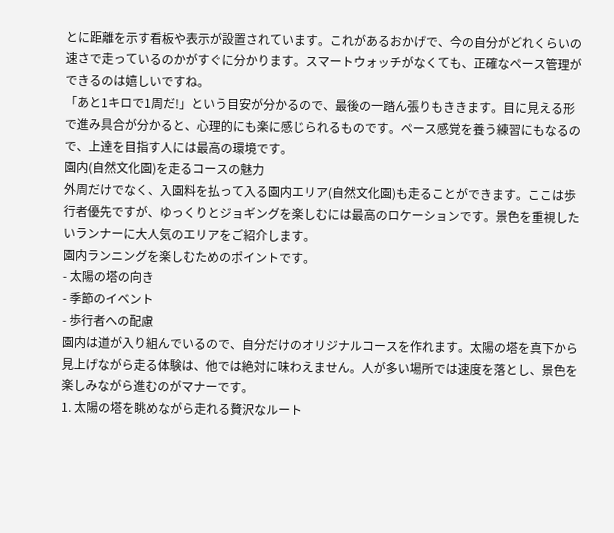とに距離を示す看板や表示が設置されています。これがあるおかげで、今の自分がどれくらいの速さで走っているのかがすぐに分かります。スマートウォッチがなくても、正確なペース管理ができるのは嬉しいですね。
「あと1キロで1周だ!」という目安が分かるので、最後の一踏ん張りもききます。目に見える形で進み具合が分かると、心理的にも楽に感じられるものです。ペース感覚を養う練習にもなるので、上達を目指す人には最高の環境です。
園内(自然文化園)を走るコースの魅力
外周だけでなく、入園料を払って入る園内エリア(自然文化園)も走ることができます。ここは歩行者優先ですが、ゆっくりとジョギングを楽しむには最高のロケーションです。景色を重視したいランナーに大人気のエリアをご紹介します。
園内ランニングを楽しむためのポイントです。
- 太陽の塔の向き
- 季節のイベント
- 歩行者への配慮
園内は道が入り組んでいるので、自分だけのオリジナルコースを作れます。太陽の塔を真下から見上げながら走る体験は、他では絶対に味わえません。人が多い場所では速度を落とし、景色を楽しみながら進むのがマナーです。
1. 太陽の塔を眺めながら走れる贅沢なルート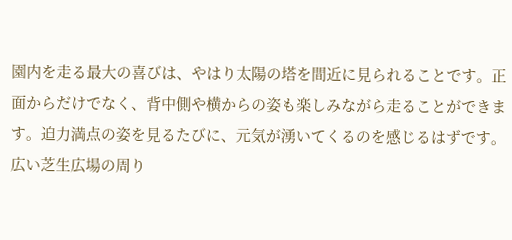園内を走る最大の喜びは、やはり太陽の塔を間近に見られることです。正面からだけでなく、背中側や横からの姿も楽しみながら走ることができます。迫力満点の姿を見るたびに、元気が湧いてくるのを感じるはずです。
広い芝生広場の周り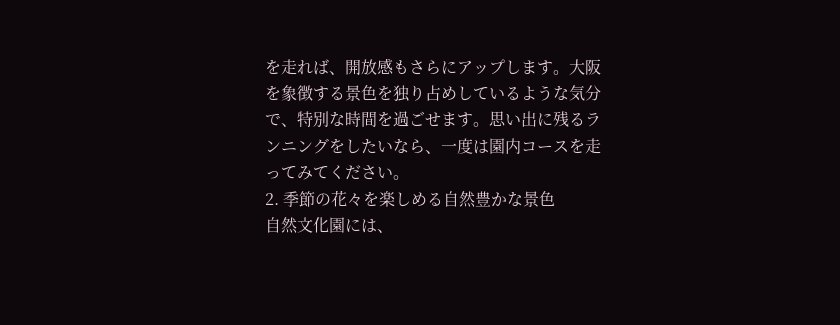を走れば、開放感もさらにアップします。大阪を象徴する景色を独り占めしているような気分で、特別な時間を過ごせます。思い出に残るランニングをしたいなら、一度は園内コースを走ってみてください。
2. 季節の花々を楽しめる自然豊かな景色
自然文化園には、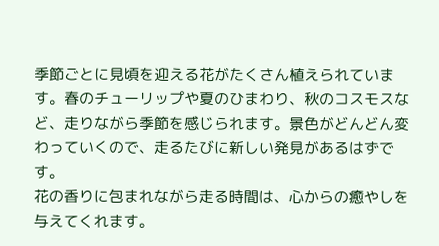季節ごとに見頃を迎える花がたくさん植えられています。春のチューリップや夏のひまわり、秋のコスモスなど、走りながら季節を感じられます。景色がどんどん変わっていくので、走るたびに新しい発見があるはずです。
花の香りに包まれながら走る時間は、心からの癒やしを与えてくれます。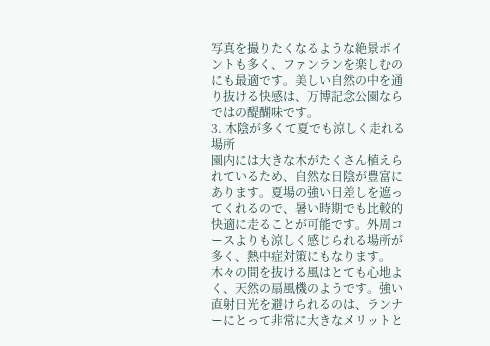写真を撮りたくなるような絶景ポイントも多く、ファンランを楽しむのにも最適です。美しい自然の中を通り抜ける快感は、万博記念公園ならではの醍醐味です。
3. 木陰が多くて夏でも涼しく走れる場所
園内には大きな木がたくさん植えられているため、自然な日陰が豊富にあります。夏場の強い日差しを遮ってくれるので、暑い時期でも比較的快適に走ることが可能です。外周コースよりも涼しく感じられる場所が多く、熱中症対策にもなります。
木々の間を抜ける風はとても心地よく、天然の扇風機のようです。強い直射日光を避けられるのは、ランナーにとって非常に大きなメリットと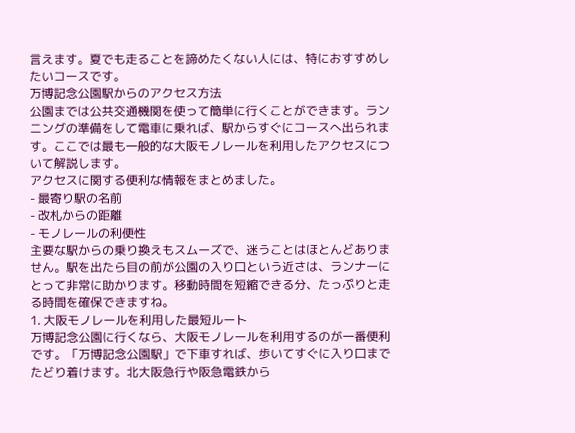言えます。夏でも走ることを諦めたくない人には、特におすすめしたいコースです。
万博記念公園駅からのアクセス方法
公園までは公共交通機関を使って簡単に行くことができます。ランニングの準備をして電車に乗れば、駅からすぐにコースへ出られます。ここでは最も一般的な大阪モノレールを利用したアクセスについて解説します。
アクセスに関する便利な情報をまとめました。
- 最寄り駅の名前
- 改札からの距離
- モノレールの利便性
主要な駅からの乗り換えもスムーズで、迷うことはほとんどありません。駅を出たら目の前が公園の入り口という近さは、ランナーにとって非常に助かります。移動時間を短縮できる分、たっぷりと走る時間を確保できますね。
1. 大阪モノレールを利用した最短ルート
万博記念公園に行くなら、大阪モノレールを利用するのが一番便利です。「万博記念公園駅」で下車すれば、歩いてすぐに入り口までたどり着けます。北大阪急行や阪急電鉄から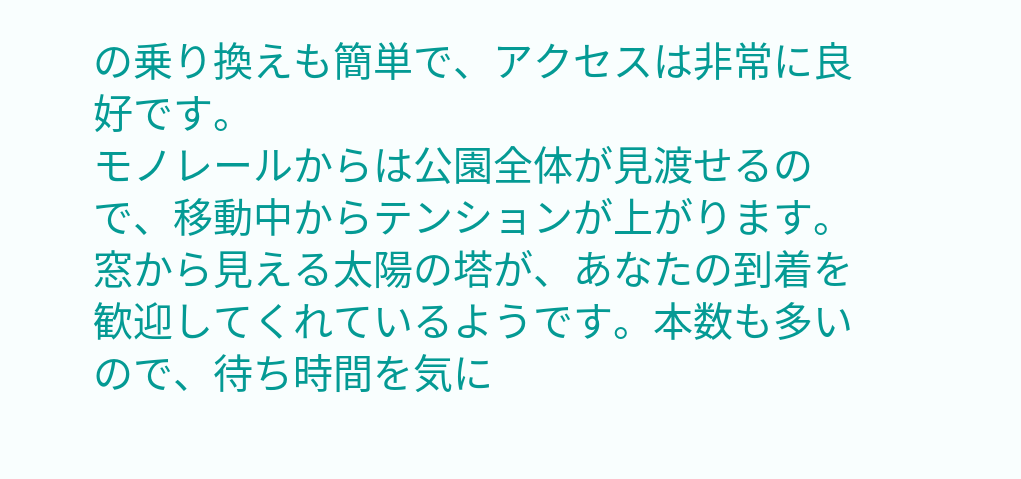の乗り換えも簡単で、アクセスは非常に良好です。
モノレールからは公園全体が見渡せるので、移動中からテンションが上がります。窓から見える太陽の塔が、あなたの到着を歓迎してくれているようです。本数も多いので、待ち時間を気に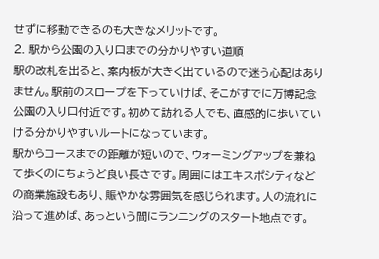せずに移動できるのも大きなメリットです。
2. 駅から公園の入り口までの分かりやすい道順
駅の改札を出ると、案内板が大きく出ているので迷う心配はありません。駅前のスロープを下っていけば、そこがすでに万博記念公園の入り口付近です。初めて訪れる人でも、直感的に歩いていける分かりやすいルートになっています。
駅からコースまでの距離が短いので、ウォーミングアップを兼ねて歩くのにちょうど良い長さです。周囲にはエキスポシティなどの商業施設もあり、賑やかな雰囲気を感じられます。人の流れに沿って進めば、あっという間にランニングのスタート地点です。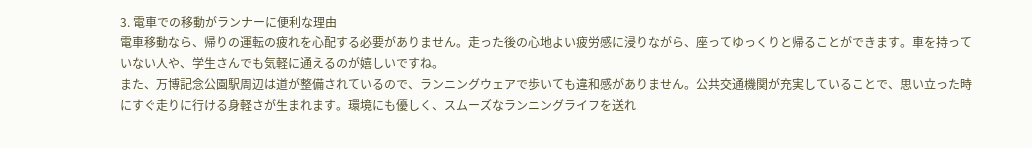3. 電車での移動がランナーに便利な理由
電車移動なら、帰りの運転の疲れを心配する必要がありません。走った後の心地よい疲労感に浸りながら、座ってゆっくりと帰ることができます。車を持っていない人や、学生さんでも気軽に通えるのが嬉しいですね。
また、万博記念公園駅周辺は道が整備されているので、ランニングウェアで歩いても違和感がありません。公共交通機関が充実していることで、思い立った時にすぐ走りに行ける身軽さが生まれます。環境にも優しく、スムーズなランニングライフを送れ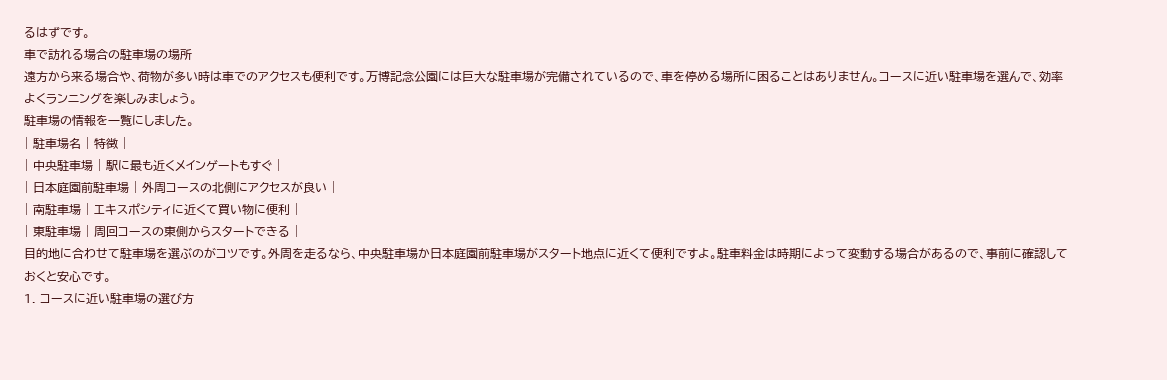るはずです。
車で訪れる場合の駐車場の場所
遠方から来る場合や、荷物が多い時は車でのアクセスも便利です。万博記念公園には巨大な駐車場が完備されているので、車を停める場所に困ることはありません。コースに近い駐車場を選んで、効率よくランニングを楽しみましょう。
駐車場の情報を一覧にしました。
| 駐車場名 | 特徴 |
| 中央駐車場 | 駅に最も近くメインゲートもすぐ |
| 日本庭園前駐車場 | 外周コースの北側にアクセスが良い |
| 南駐車場 | エキスポシティに近くて買い物に便利 |
| 東駐車場 | 周回コースの東側からスタートできる |
目的地に合わせて駐車場を選ぶのがコツです。外周を走るなら、中央駐車場か日本庭園前駐車場がスタート地点に近くて便利ですよ。駐車料金は時期によって変動する場合があるので、事前に確認しておくと安心です。
1. コースに近い駐車場の選び方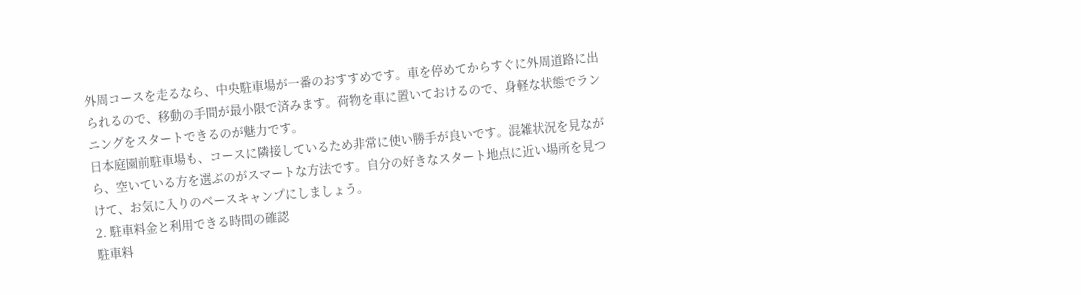外周コースを走るなら、中央駐車場が一番のおすすめです。車を停めてからすぐに外周道路に出られるので、移動の手間が最小限で済みます。荷物を車に置いておけるので、身軽な状態でランニングをスタートできるのが魅力です。
日本庭園前駐車場も、コースに隣接しているため非常に使い勝手が良いです。混雑状況を見ながら、空いている方を選ぶのがスマートな方法です。自分の好きなスタート地点に近い場所を見つけて、お気に入りのベースキャンプにしましょう。
2. 駐車料金と利用できる時間の確認
駐車料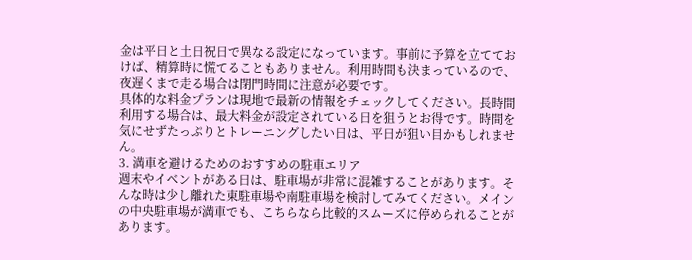金は平日と土日祝日で異なる設定になっています。事前に予算を立てておけば、精算時に慌てることもありません。利用時間も決まっているので、夜遅くまで走る場合は閉門時間に注意が必要です。
具体的な料金プランは現地で最新の情報をチェックしてください。長時間利用する場合は、最大料金が設定されている日を狙うとお得です。時間を気にせずたっぷりとトレーニングしたい日は、平日が狙い目かもしれません。
3. 満車を避けるためのおすすめの駐車エリア
週末やイベントがある日は、駐車場が非常に混雑することがあります。そんな時は少し離れた東駐車場や南駐車場を検討してみてください。メインの中央駐車場が満車でも、こちらなら比較的スムーズに停められることがあります。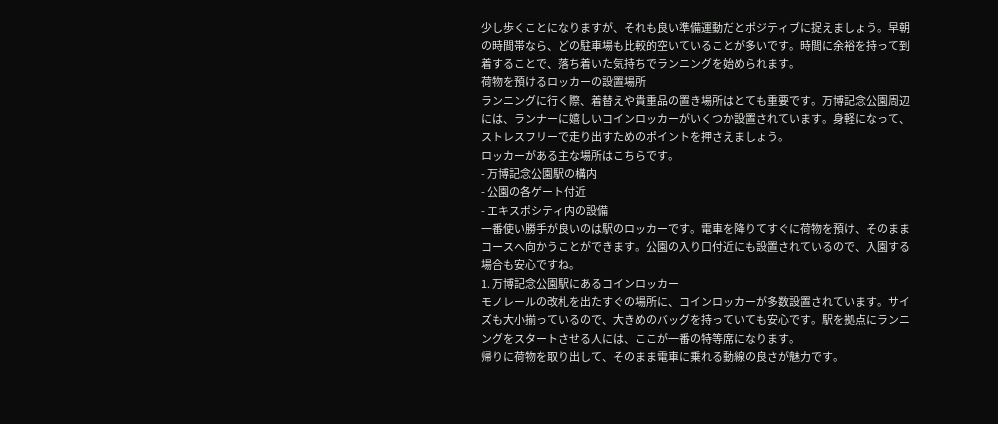少し歩くことになりますが、それも良い準備運動だとポジティブに捉えましょう。早朝の時間帯なら、どの駐車場も比較的空いていることが多いです。時間に余裕を持って到着することで、落ち着いた気持ちでランニングを始められます。
荷物を預けるロッカーの設置場所
ランニングに行く際、着替えや貴重品の置き場所はとても重要です。万博記念公園周辺には、ランナーに嬉しいコインロッカーがいくつか設置されています。身軽になって、ストレスフリーで走り出すためのポイントを押さえましょう。
ロッカーがある主な場所はこちらです。
- 万博記念公園駅の構内
- 公園の各ゲート付近
- エキスポシティ内の設備
一番使い勝手が良いのは駅のロッカーです。電車を降りてすぐに荷物を預け、そのままコースへ向かうことができます。公園の入り口付近にも設置されているので、入園する場合も安心ですね。
1. 万博記念公園駅にあるコインロッカー
モノレールの改札を出たすぐの場所に、コインロッカーが多数設置されています。サイズも大小揃っているので、大きめのバッグを持っていても安心です。駅を拠点にランニングをスタートさせる人には、ここが一番の特等席になります。
帰りに荷物を取り出して、そのまま電車に乗れる動線の良さが魅力です。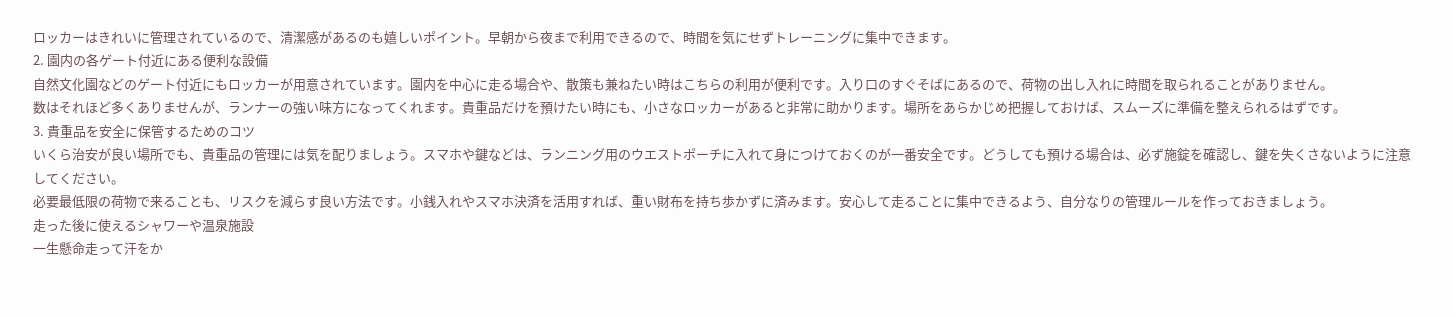ロッカーはきれいに管理されているので、清潔感があるのも嬉しいポイント。早朝から夜まで利用できるので、時間を気にせずトレーニングに集中できます。
2. 園内の各ゲート付近にある便利な設備
自然文化園などのゲート付近にもロッカーが用意されています。園内を中心に走る場合や、散策も兼ねたい時はこちらの利用が便利です。入り口のすぐそばにあるので、荷物の出し入れに時間を取られることがありません。
数はそれほど多くありませんが、ランナーの強い味方になってくれます。貴重品だけを預けたい時にも、小さなロッカーがあると非常に助かります。場所をあらかじめ把握しておけば、スムーズに準備を整えられるはずです。
3. 貴重品を安全に保管するためのコツ
いくら治安が良い場所でも、貴重品の管理には気を配りましょう。スマホや鍵などは、ランニング用のウエストポーチに入れて身につけておくのが一番安全です。どうしても預ける場合は、必ず施錠を確認し、鍵を失くさないように注意してください。
必要最低限の荷物で来ることも、リスクを減らす良い方法です。小銭入れやスマホ決済を活用すれば、重い財布を持ち歩かずに済みます。安心して走ることに集中できるよう、自分なりの管理ルールを作っておきましょう。
走った後に使えるシャワーや温泉施設
一生懸命走って汗をか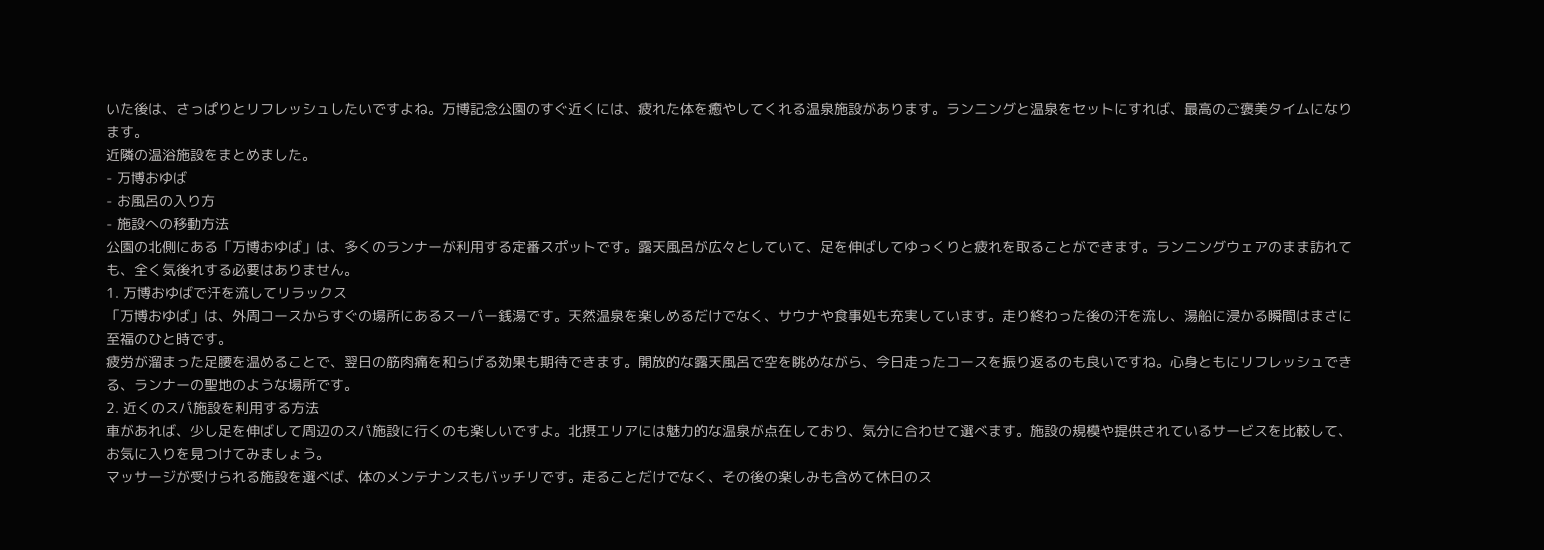いた後は、さっぱりとリフレッシュしたいですよね。万博記念公園のすぐ近くには、疲れた体を癒やしてくれる温泉施設があります。ランニングと温泉をセットにすれば、最高のご褒美タイムになります。
近隣の温浴施設をまとめました。
- 万博おゆば
- お風呂の入り方
- 施設への移動方法
公園の北側にある「万博おゆば」は、多くのランナーが利用する定番スポットです。露天風呂が広々としていて、足を伸ばしてゆっくりと疲れを取ることができます。ランニングウェアのまま訪れても、全く気後れする必要はありません。
1. 万博おゆばで汗を流してリラックス
「万博おゆば」は、外周コースからすぐの場所にあるスーパー銭湯です。天然温泉を楽しめるだけでなく、サウナや食事処も充実しています。走り終わった後の汗を流し、湯船に浸かる瞬間はまさに至福のひと時です。
疲労が溜まった足腰を温めることで、翌日の筋肉痛を和らげる効果も期待できます。開放的な露天風呂で空を眺めながら、今日走ったコースを振り返るのも良いですね。心身ともにリフレッシュできる、ランナーの聖地のような場所です。
2. 近くのスパ施設を利用する方法
車があれば、少し足を伸ばして周辺のスパ施設に行くのも楽しいですよ。北摂エリアには魅力的な温泉が点在しており、気分に合わせて選べます。施設の規模や提供されているサービスを比較して、お気に入りを見つけてみましょう。
マッサージが受けられる施設を選べば、体のメンテナンスもバッチリです。走ることだけでなく、その後の楽しみも含めて休日のス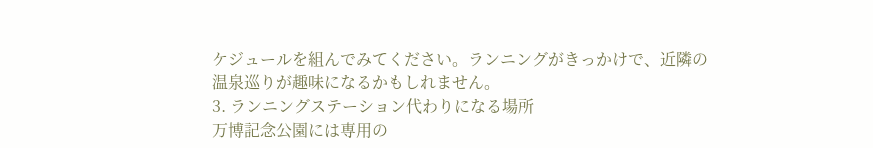ケジュールを組んでみてください。ランニングがきっかけで、近隣の温泉巡りが趣味になるかもしれません。
3. ランニングステーション代わりになる場所
万博記念公園には専用の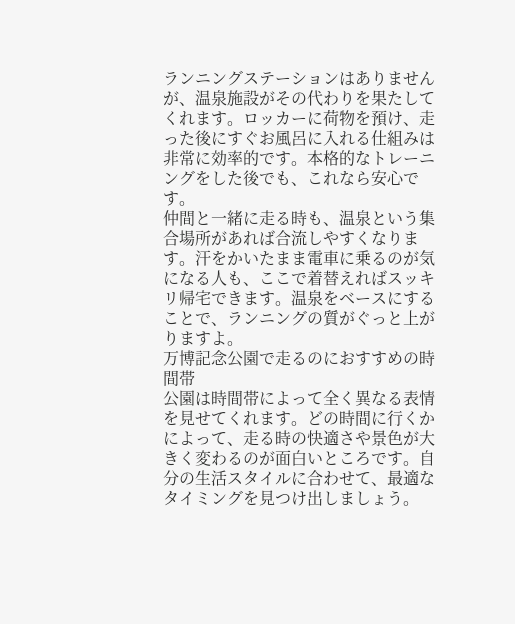ランニングステーションはありませんが、温泉施設がその代わりを果たしてくれます。ロッカーに荷物を預け、走った後にすぐお風呂に入れる仕組みは非常に効率的です。本格的なトレーニングをした後でも、これなら安心です。
仲間と一緒に走る時も、温泉という集合場所があれば合流しやすくなります。汗をかいたまま電車に乗るのが気になる人も、ここで着替えればスッキリ帰宅できます。温泉をベースにすることで、ランニングの質がぐっと上がりますよ。
万博記念公園で走るのにおすすめの時間帯
公園は時間帯によって全く異なる表情を見せてくれます。どの時間に行くかによって、走る時の快適さや景色が大きく変わるのが面白いところです。自分の生活スタイルに合わせて、最適なタイミングを見つけ出しましょう。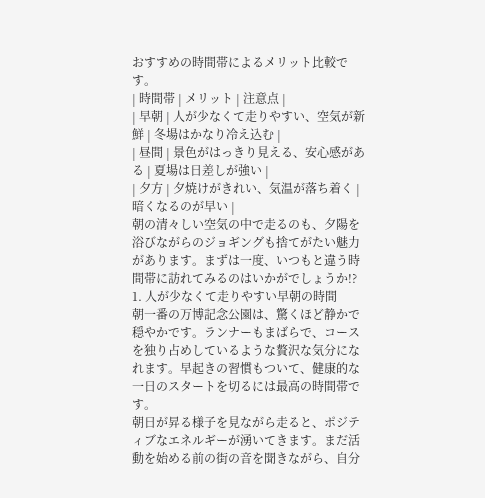おすすめの時間帯によるメリット比較です。
| 時間帯 | メリット | 注意点 |
| 早朝 | 人が少なくて走りやすい、空気が新鮮 | 冬場はかなり冷え込む |
| 昼間 | 景色がはっきり見える、安心感がある | 夏場は日差しが強い |
| 夕方 | 夕焼けがきれい、気温が落ち着く | 暗くなるのが早い |
朝の清々しい空気の中で走るのも、夕陽を浴びながらのジョギングも捨てがたい魅力があります。まずは一度、いつもと違う時間帯に訪れてみるのはいかがでしょうか!?
1. 人が少なくて走りやすい早朝の時間
朝一番の万博記念公園は、驚くほど静かで穏やかです。ランナーもまばらで、コースを独り占めしているような贅沢な気分になれます。早起きの習慣もついて、健康的な一日のスタートを切るには最高の時間帯です。
朝日が昇る様子を見ながら走ると、ポジティブなエネルギーが湧いてきます。まだ活動を始める前の街の音を聞きながら、自分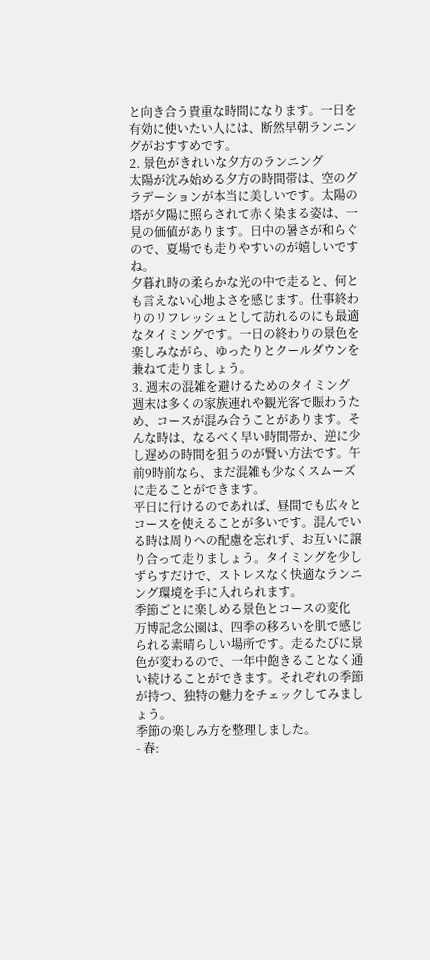と向き合う貴重な時間になります。一日を有効に使いたい人には、断然早朝ランニングがおすすめです。
2. 景色がきれいな夕方のランニング
太陽が沈み始める夕方の時間帯は、空のグラデーションが本当に美しいです。太陽の塔が夕陽に照らされて赤く染まる姿は、一見の価値があります。日中の暑さが和らぐので、夏場でも走りやすいのが嬉しいですね。
夕暮れ時の柔らかな光の中で走ると、何とも言えない心地よさを感じます。仕事終わりのリフレッシュとして訪れるのにも最適なタイミングです。一日の終わりの景色を楽しみながら、ゆったりとクールダウンを兼ねて走りましょう。
3. 週末の混雑を避けるためのタイミング
週末は多くの家族連れや観光客で賑わうため、コースが混み合うことがあります。そんな時は、なるべく早い時間帯か、逆に少し遅めの時間を狙うのが賢い方法です。午前9時前なら、まだ混雑も少なくスムーズに走ることができます。
平日に行けるのであれば、昼間でも広々とコースを使えることが多いです。混んでいる時は周りへの配慮を忘れず、お互いに譲り合って走りましょう。タイミングを少しずらすだけで、ストレスなく快適なランニング環境を手に入れられます。
季節ごとに楽しめる景色とコースの変化
万博記念公園は、四季の移ろいを肌で感じられる素晴らしい場所です。走るたびに景色が変わるので、一年中飽きることなく通い続けることができます。それぞれの季節が持つ、独特の魅力をチェックしてみましょう。
季節の楽しみ方を整理しました。
- 春: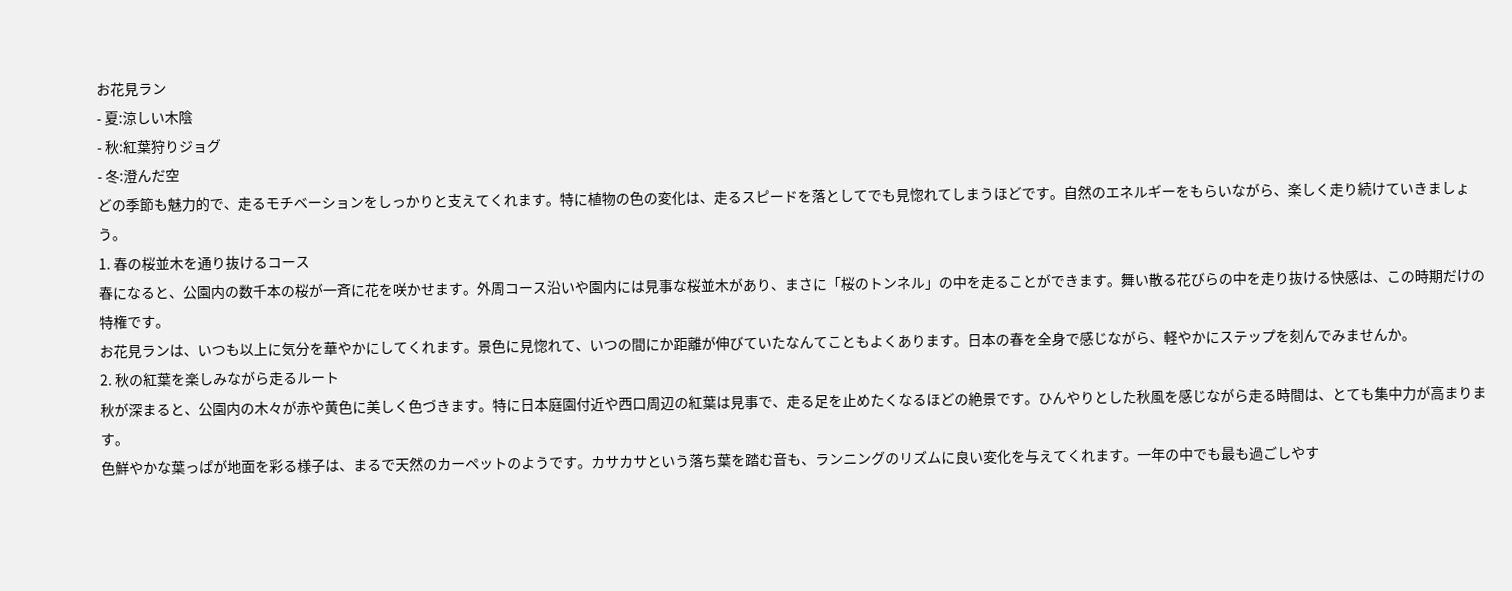お花見ラン
- 夏:涼しい木陰
- 秋:紅葉狩りジョグ
- 冬:澄んだ空
どの季節も魅力的で、走るモチベーションをしっかりと支えてくれます。特に植物の色の変化は、走るスピードを落としてでも見惚れてしまうほどです。自然のエネルギーをもらいながら、楽しく走り続けていきましょう。
1. 春の桜並木を通り抜けるコース
春になると、公園内の数千本の桜が一斉に花を咲かせます。外周コース沿いや園内には見事な桜並木があり、まさに「桜のトンネル」の中を走ることができます。舞い散る花びらの中を走り抜ける快感は、この時期だけの特権です。
お花見ランは、いつも以上に気分を華やかにしてくれます。景色に見惚れて、いつの間にか距離が伸びていたなんてこともよくあります。日本の春を全身で感じながら、軽やかにステップを刻んでみませんか。
2. 秋の紅葉を楽しみながら走るルート
秋が深まると、公園内の木々が赤や黄色に美しく色づきます。特に日本庭園付近や西口周辺の紅葉は見事で、走る足を止めたくなるほどの絶景です。ひんやりとした秋風を感じながら走る時間は、とても集中力が高まります。
色鮮やかな葉っぱが地面を彩る様子は、まるで天然のカーペットのようです。カサカサという落ち葉を踏む音も、ランニングのリズムに良い変化を与えてくれます。一年の中でも最も過ごしやす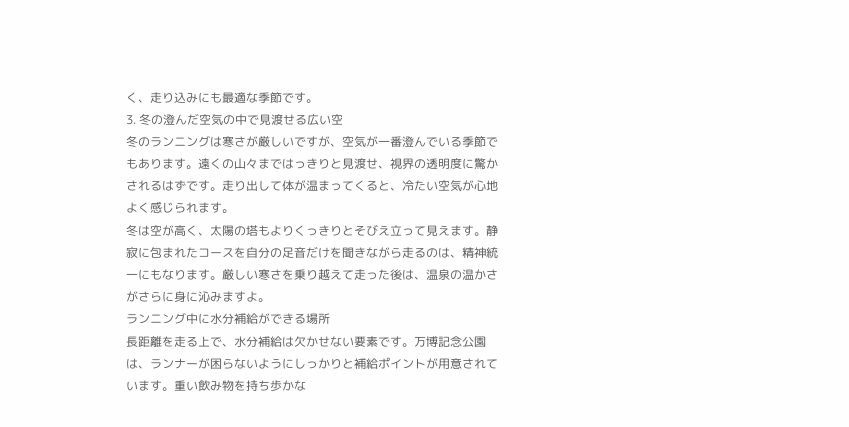く、走り込みにも最適な季節です。
3. 冬の澄んだ空気の中で見渡せる広い空
冬のランニングは寒さが厳しいですが、空気が一番澄んでいる季節でもあります。遠くの山々まではっきりと見渡せ、視界の透明度に驚かされるはずです。走り出して体が温まってくると、冷たい空気が心地よく感じられます。
冬は空が高く、太陽の塔もよりくっきりとそびえ立って見えます。静寂に包まれたコースを自分の足音だけを聞きながら走るのは、精神統一にもなります。厳しい寒さを乗り越えて走った後は、温泉の温かさがさらに身に沁みますよ。
ランニング中に水分補給ができる場所
長距離を走る上で、水分補給は欠かせない要素です。万博記念公園は、ランナーが困らないようにしっかりと補給ポイントが用意されています。重い飲み物を持ち歩かな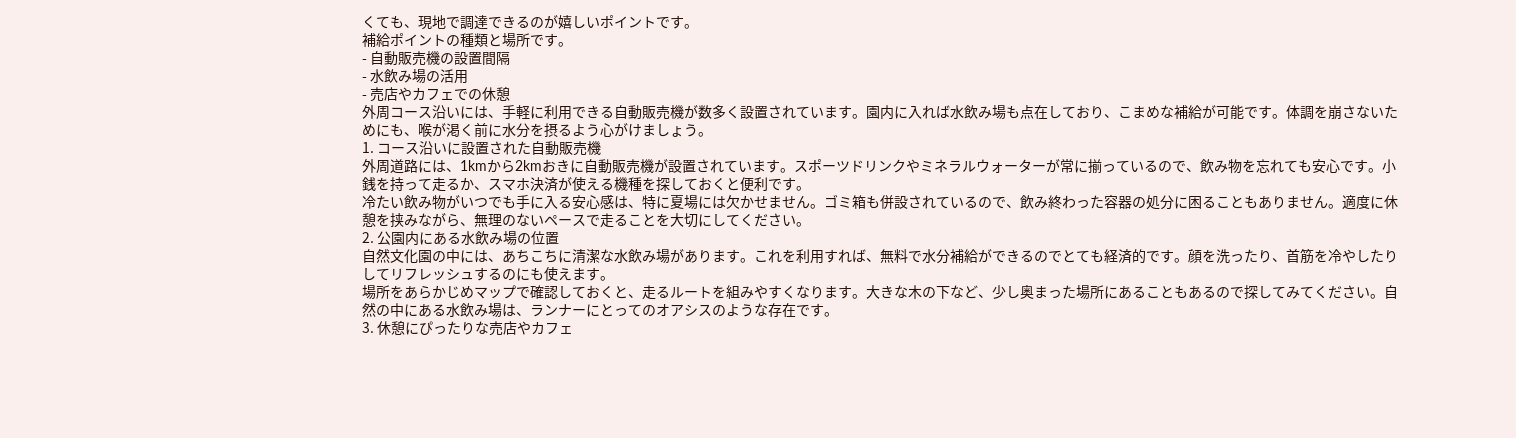くても、現地で調達できるのが嬉しいポイントです。
補給ポイントの種類と場所です。
- 自動販売機の設置間隔
- 水飲み場の活用
- 売店やカフェでの休憩
外周コース沿いには、手軽に利用できる自動販売機が数多く設置されています。園内に入れば水飲み場も点在しており、こまめな補給が可能です。体調を崩さないためにも、喉が渇く前に水分を摂るよう心がけましょう。
1. コース沿いに設置された自動販売機
外周道路には、1kmから2kmおきに自動販売機が設置されています。スポーツドリンクやミネラルウォーターが常に揃っているので、飲み物を忘れても安心です。小銭を持って走るか、スマホ決済が使える機種を探しておくと便利です。
冷たい飲み物がいつでも手に入る安心感は、特に夏場には欠かせません。ゴミ箱も併設されているので、飲み終わった容器の処分に困ることもありません。適度に休憩を挟みながら、無理のないペースで走ることを大切にしてください。
2. 公園内にある水飲み場の位置
自然文化園の中には、あちこちに清潔な水飲み場があります。これを利用すれば、無料で水分補給ができるのでとても経済的です。顔を洗ったり、首筋を冷やしたりしてリフレッシュするのにも使えます。
場所をあらかじめマップで確認しておくと、走るルートを組みやすくなります。大きな木の下など、少し奥まった場所にあることもあるので探してみてください。自然の中にある水飲み場は、ランナーにとってのオアシスのような存在です。
3. 休憩にぴったりな売店やカフェ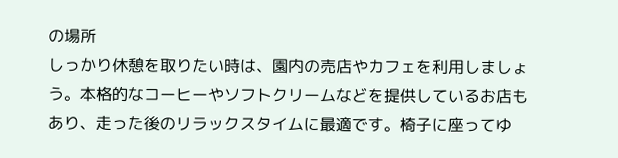の場所
しっかり休憩を取りたい時は、園内の売店やカフェを利用しましょう。本格的なコーヒーやソフトクリームなどを提供しているお店もあり、走った後のリラックスタイムに最適です。椅子に座ってゆ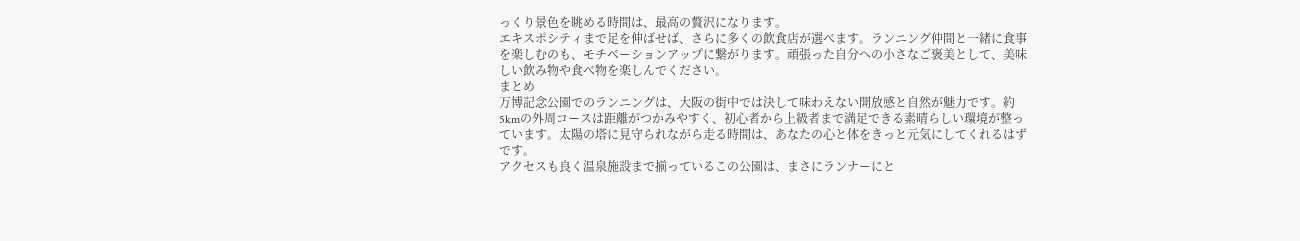っくり景色を眺める時間は、最高の贅沢になります。
エキスポシティまで足を伸ばせば、さらに多くの飲食店が選べます。ランニング仲間と一緒に食事を楽しむのも、モチベーションアップに繋がります。頑張った自分への小さなご褒美として、美味しい飲み物や食べ物を楽しんでください。
まとめ
万博記念公園でのランニングは、大阪の街中では決して味わえない開放感と自然が魅力です。約5kmの外周コースは距離がつかみやすく、初心者から上級者まで満足できる素晴らしい環境が整っています。太陽の塔に見守られながら走る時間は、あなたの心と体をきっと元気にしてくれるはずです。
アクセスも良く温泉施設まで揃っているこの公園は、まさにランナーにと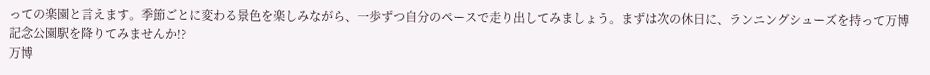っての楽園と言えます。季節ごとに変わる景色を楽しみながら、一歩ずつ自分のペースで走り出してみましょう。まずは次の休日に、ランニングシューズを持って万博記念公園駅を降りてみませんか!?
万博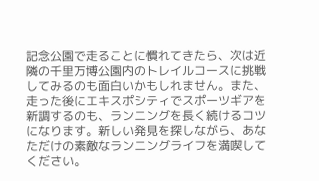記念公園で走ることに慣れてきたら、次は近隣の千里万博公園内のトレイルコースに挑戦してみるのも面白いかもしれません。また、走った後にエキスポシティでスポーツギアを新調するのも、ランニングを長く続けるコツになります。新しい発見を探しながら、あなただけの素敵なランニングライフを満喫してください。